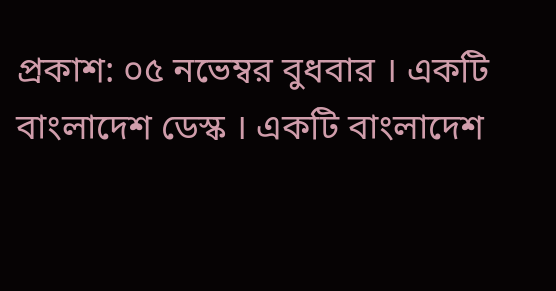প্রকাশ: ০৫ নভেম্বর বুধবার । একটি বাংলাদেশ ডেস্ক । একটি বাংলাদেশ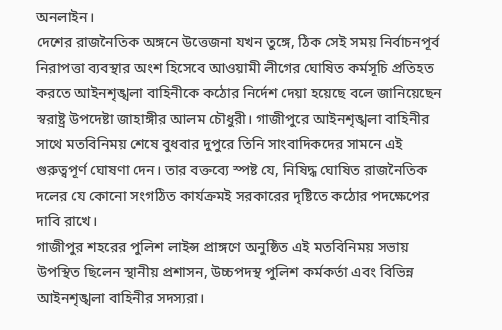অনলাইন।
দেশের রাজনৈতিক অঙ্গনে উত্তেজনা যখন তুঙ্গে, ঠিক সেই সময় নির্বাচনপূর্ব নিরাপত্তা ব্যবস্থার অংশ হিসেবে আওয়ামী লীগের ঘোষিত কর্মসূচি প্রতিহত করতে আইনশৃঙ্খলা বাহিনীকে কঠোর নির্দেশ দেয়া হয়েছে বলে জানিয়েছেন স্বরাষ্ট্র উপদেষ্টা জাহাঙ্গীর আলম চৌধুরী। গাজীপুরে আইনশৃঙ্খলা বাহিনীর সাথে মতবিনিময় শেষে বুধবার দুপুরে তিনি সাংবাদিকদের সামনে এই গুরুত্বপূর্ণ ঘোষণা দেন। তার বক্তব্যে স্পষ্ট যে, নিষিদ্ধ ঘোষিত রাজনৈতিক দলের যে কোনো সংগঠিত কার্যক্রমই সরকারের দৃষ্টিতে কঠোর পদক্ষেপের দাবি রাখে।
গাজীপুর শহরের পুলিশ লাইন্স প্রাঙ্গণে অনুষ্ঠিত এই মতবিনিময় সভায় উপস্থিত ছিলেন স্থানীয় প্রশাসন, উচ্চপদস্থ পুলিশ কর্মকর্তা এবং বিভিন্ন আইনশৃঙ্খলা বাহিনীর সদস্যরা।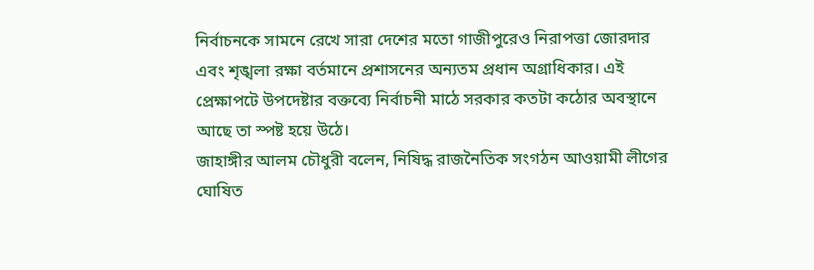নির্বাচনকে সামনে রেখে সারা দেশের মতো গাজীপুরেও নিরাপত্তা জোরদার এবং শৃঙ্খলা রক্ষা বর্তমানে প্রশাসনের অন্যতম প্রধান অগ্রাধিকার। এই প্রেক্ষাপটে উপদেষ্টার বক্তব্যে নির্বাচনী মাঠে সরকার কতটা কঠোর অবস্থানে আছে তা স্পষ্ট হয়ে উঠে।
জাহাঙ্গীর আলম চৌধুরী বলেন, নিষিদ্ধ রাজনৈতিক সংগঠন আওয়ামী লীগের ঘোষিত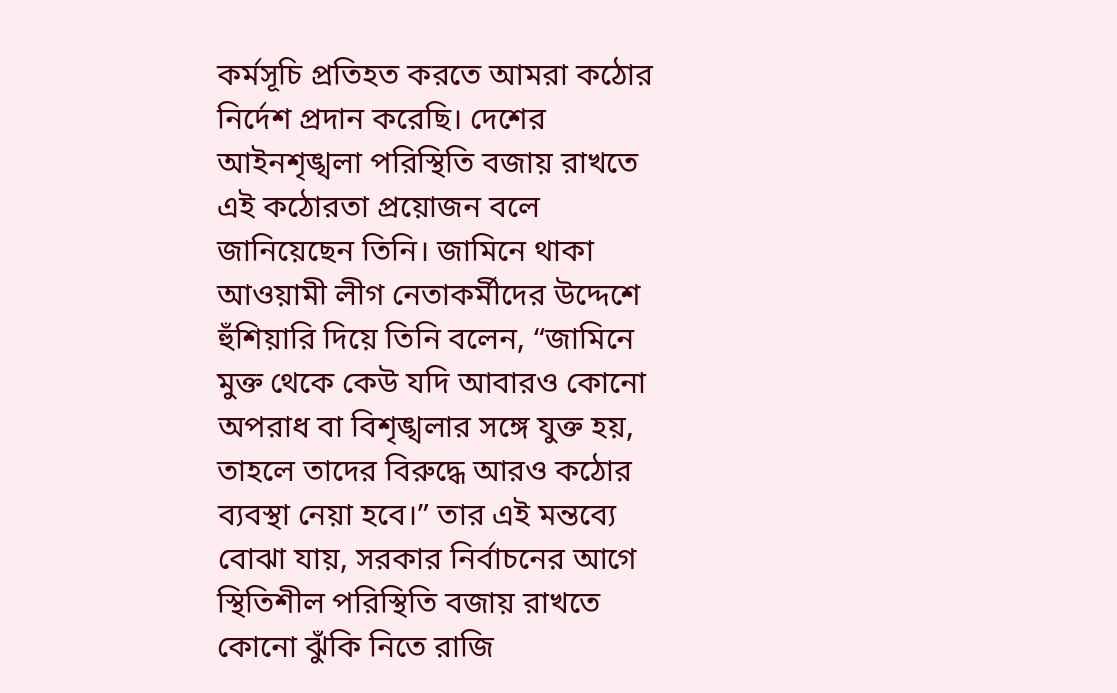কর্মসূচি প্রতিহত করতে আমরা কঠোর নির্দেশ প্রদান করেছি। দেশের আইনশৃঙ্খলা পরিস্থিতি বজায় রাখতে এই কঠোরতা প্রয়োজন বলে জানিয়েছেন তিনি। জামিনে থাকা আওয়ামী লীগ নেতাকর্মীদের উদ্দেশে হুঁশিয়ারি দিয়ে তিনি বলেন, “জামিনে মুক্ত থেকে কেউ যদি আবারও কোনো অপরাধ বা বিশৃঙ্খলার সঙ্গে যুক্ত হয়, তাহলে তাদের বিরুদ্ধে আরও কঠোর ব্যবস্থা নেয়া হবে।” তার এই মন্তব্যে বোঝা যায়, সরকার নির্বাচনের আগে স্থিতিশীল পরিস্থিতি বজায় রাখতে কোনো ঝুঁকি নিতে রাজি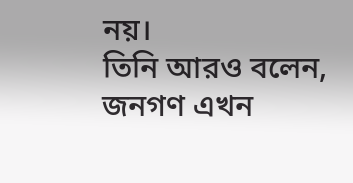নয়।
তিনি আরও বলেন, জনগণ এখন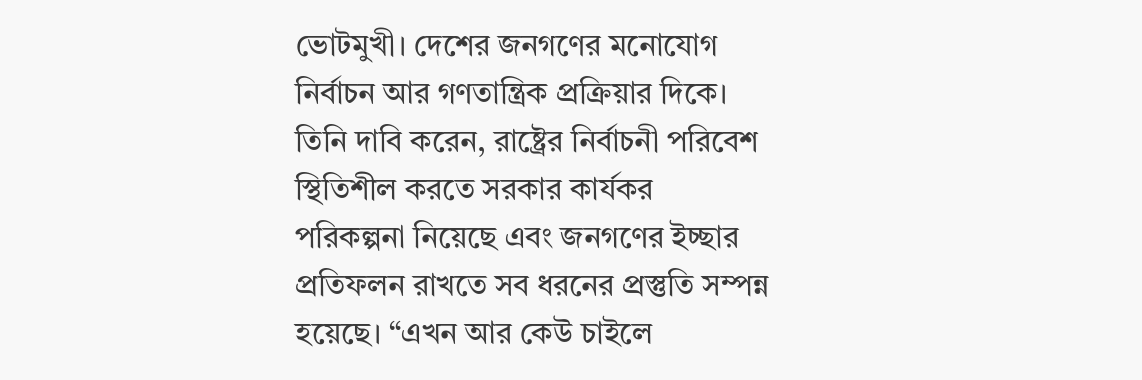ভোটমুখী। দেশের জনগণের মনোযোগ নির্বাচন আর গণতান্ত্রিক প্রক্রিয়ার দিকে। তিনি দাবি করেন, রাষ্ট্রের নির্বাচনী পরিবেশ স্থিতিশীল করতে সরকার কার্যকর পরিকল্পনা নিয়েছে এবং জনগণের ইচ্ছার প্রতিফলন রাখতে সব ধরনের প্রস্তুতি সম্পন্ন হয়েছে। “এখন আর কেউ চাইলে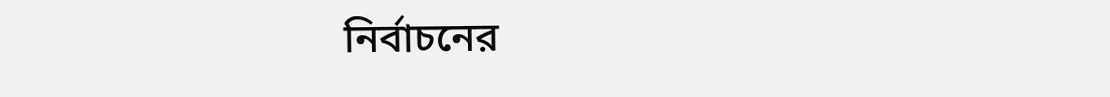নির্বাচনের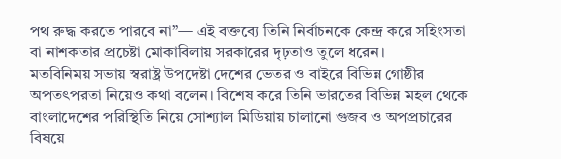পথ রুদ্ধ করতে পারবে না”— এই বক্তব্যে তিনি নির্বাচনকে কেন্দ্র করে সহিংসতা বা নাশকতার প্রচেষ্টা মোকাবিলায় সরকারের দৃঢ়তাও তুলে ধরেন।
মতবিনিময় সভায় স্বরাষ্ট্র উপদেষ্টা দেশের ভেতর ও বাইরে বিভিন্ন গোষ্ঠীর অপতৎপরতা নিয়েও কথা বলেন। বিশেষ করে তিনি ভারতের বিভিন্ন মহল থেকে বাংলাদেশের পরিস্থিতি নিয়ে সোশ্যাল মিডিয়ায় চালানো গুজব ও অপপ্রচারের বিষয়ে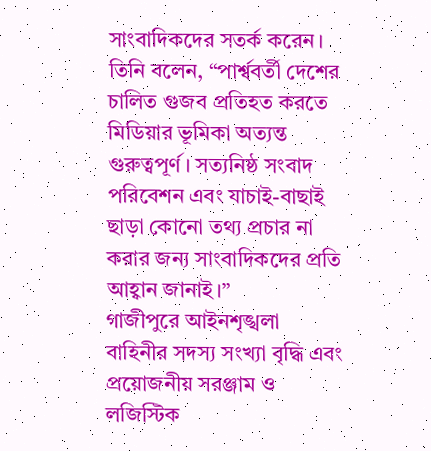সাংবাদিকদের সতর্ক করেন। তিনি বলেন, “পার্শ্ববর্তী দেশের চালিত গুজব প্রতিহত করতে মিডিয়ার ভূমিকা অত্যন্ত গুরুত্বপূর্ণ। সত্যনিষ্ঠ সংবাদ পরিবেশন এবং যাচাই-বাছাই ছাড়া কোনো তথ্য প্রচার না করার জন্য সাংবাদিকদের প্রতি আহ্বান জানাই।”
গাজীপুরে আইনশৃঙ্খলা বাহিনীর সদস্য সংখ্যা বৃদ্ধি এবং প্রয়োজনীয় সরঞ্জাম ও লজিস্টিক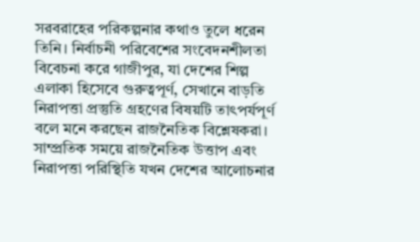সরবরাহের পরিকল্পনার কথাও তুলে ধরেন তিনি। নির্বাচনী পরিবেশের সংবেদনশীলতা বিবেচনা করে গাজীপুর, যা দেশের শিল্প এলাকা হিসেবে গুরুত্বপূর্ণ, সেখানে বাড়তি নিরাপত্তা প্রস্তুতি গ্রহণের বিষয়টি তাৎপর্যপূর্ণ বলে মনে করছেন রাজনৈতিক বিশ্লেষকরা।
সাম্প্রতিক সময়ে রাজনৈতিক উত্তাপ এবং নিরাপত্তা পরিস্থিতি যখন দেশের আলোচনার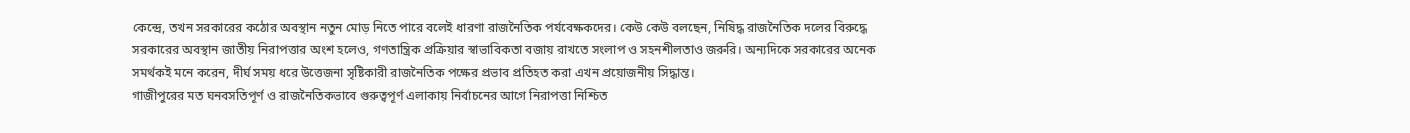কেন্দ্রে, তখন সরকারের কঠোর অবস্থান নতুন মোড় নিতে পারে বলেই ধারণা রাজনৈতিক পর্যবেক্ষকদের। কেউ কেউ বলছেন, নিষিদ্ধ রাজনৈতিক দলের বিরুদ্ধে সরকারের অবস্থান জাতীয় নিরাপত্তার অংশ হলেও, গণতান্ত্রিক প্রক্রিয়ার স্বাভাবিকতা বজায় রাখতে সংলাপ ও সহনশীলতাও জরুরি। অন্যদিকে সরকারের অনেক সমর্থকই মনে করেন, দীর্ঘ সময় ধরে উত্তেজনা সৃষ্টিকারী রাজনৈতিক পক্ষের প্রভাব প্রতিহত করা এখন প্রয়োজনীয় সিদ্ধান্ত।
গাজীপুরের মত ঘনবসতিপূর্ণ ও রাজনৈতিকভাবে গুরুত্বপূর্ণ এলাকায় নির্বাচনের আগে নিরাপত্তা নিশ্চিত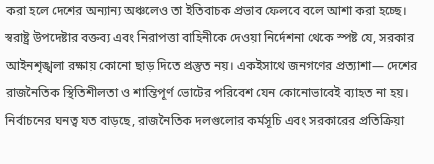করা হলে দেশের অন্যান্য অঞ্চলেও তা ইতিবাচক প্রভাব ফেলবে বলে আশা করা হচ্ছে। স্বরাষ্ট্র উপদেষ্টার বক্তব্য এবং নিরাপত্তা বাহিনীকে দেওয়া নির্দেশনা থেকে স্পষ্ট যে, সরকার আইনশৃঙ্খলা রক্ষায় কোনো ছাড় দিতে প্রস্তুত নয়। একইসাথে জনগণের প্রত্যাশা— দেশের রাজনৈতিক স্থিতিশীলতা ও শান্তিপূর্ণ ভোটের পরিবেশ যেন কোনোভাবেই ব্যাহত না হয়।
নির্বাচনের ঘনত্ব যত বাড়ছে, রাজনৈতিক দলগুলোর কর্মসূচি এবং সরকারের প্রতিক্রিয়া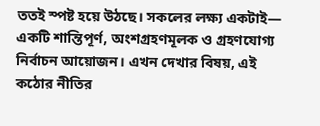ততই স্পষ্ট হয়ে উঠছে। সকলের লক্ষ্য একটাই— একটি শান্তিপূর্ণ, অংশগ্রহণমূলক ও গ্রহণযোগ্য নির্বাচন আয়োজন। এখন দেখার বিষয়, এই কঠোর নীতির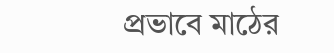প্রভাবে মাঠের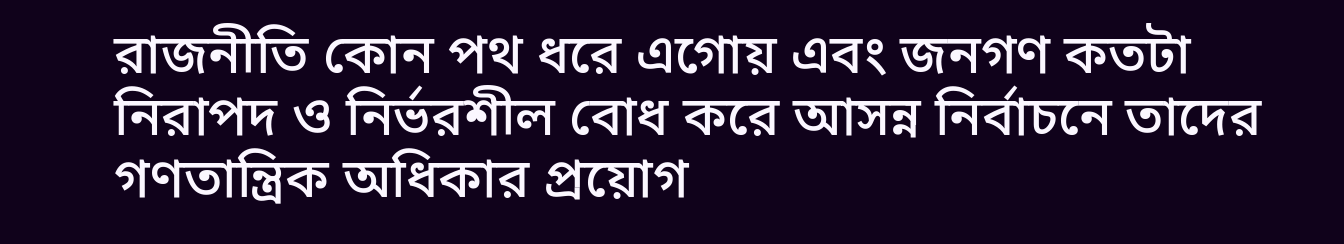রাজনীতি কোন পথ ধরে এগোয় এবং জনগণ কতটা নিরাপদ ও নির্ভরশীল বোধ করে আসন্ন নির্বাচনে তাদের গণতান্ত্রিক অধিকার প্রয়োগ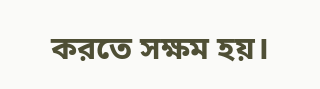করতে সক্ষম হয়।